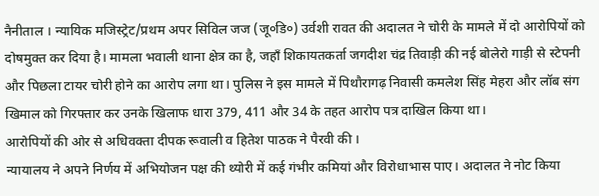नैनीताल । न्यायिक मजिस्ट्रेट/प्रथम अपर सिविल जज (जू०डि०) उर्वशी रावत की अदालत ने चोरी के मामले में दो आरोपियों को दोषमुक्त कर दिया है। मामला भवाली थाना क्षेत्र का है, जहाँ शिकायतकर्ता जगदीश चंद्र तिवाड़ी की नई बोलेरो गाड़ी से स्टेपनी और पिछला टायर चोरी होने का आरोप लगा था। पुलिस ने इस मामले में पिथौरागढ़ निवासी कमलेश सिंह मेहरा और लॉब संग खिमाल को गिरफ्तार कर उनके खिलाफ धारा 379, 411 और 34 के तहत आरोप पत्र दाखिल किया था।
आरोपियों की ओर से अधिवक्ता दीपक रूवाली व हितेश पाठक ने पैरवी की ।
न्यायालय ने अपने निर्णय में अभियोजन पक्ष की थ्योरी में कई गंभीर कमियां और विरोधाभास पाए। अदालत ने नोट किया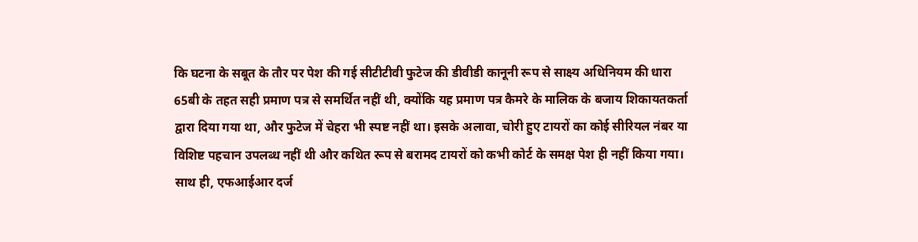कि घटना के सबूत के तौर पर पेश की गई सीटीटीवी फुटेज की डीवीडी कानूनी रूप से साक्ष्य अधिनियम की धारा 65बी के तहत सही प्रमाण पत्र से समर्थित नहीं थी, क्योंकि यह प्रमाण पत्र कैमरे के मालिक के बजाय शिकायतकर्ता द्वारा दिया गया था, और फुटेज में चेहरा भी स्पष्ट नहीं था। इसके अलावा, चोरी हुए टायरों का कोई सीरियल नंबर या विशिष्ट पहचान उपलब्ध नहीं थी और कथित रूप से बरामद टायरों को कभी कोर्ट के समक्ष पेश ही नहीं किया गया।
साथ ही, एफआईआर दर्ज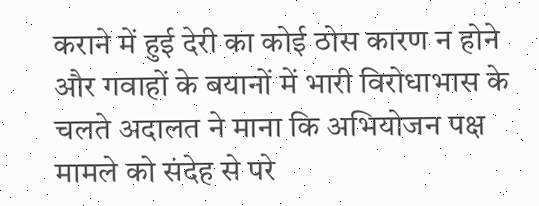कराने में हुई देरी का कोई ठोस कारण न होने और गवाहों के बयानों में भारी विरोधाभास के चलते अदालत ने माना कि अभियोजन पक्ष मामले को संदेह से परे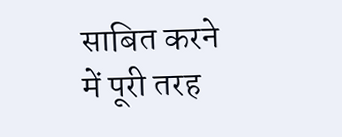साबित करने में पूरी तरह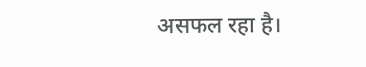असफल रहा है।